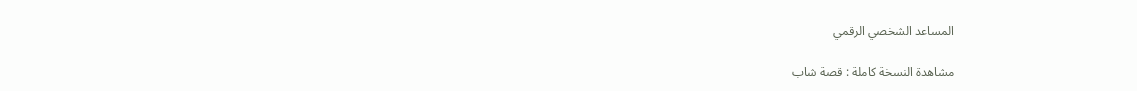المساعد الشخصي الرقمي

مشاهدة النسخة كاملة : قصة شاب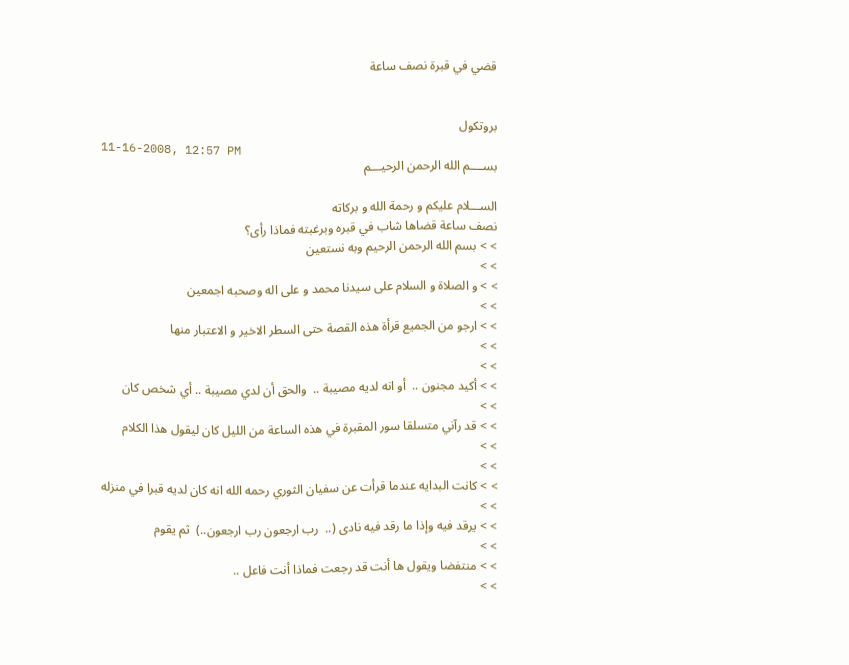قضي في قبرة نصف ساعة


بروتكول
11-16-2008, 12:57 PM
بســــم الله الرحمن الرحيـــم

الســـلام عليكم و رحمة الله و بركاته
نصف ساعة قضاها شاب في قبره وبرغبته فماذا رأى؟
> > بسم الله الرحمن الرحيم وبه نستعين
> >
> > و الصلاة و السلام على سيدنا محمد و على اله وصحبه اجمعين
> >
> > ارجو من الجميع قرأة هذه القصة حتى السطر الاخير و الاعتبار منها
> >
> >
> > أكيد مجنون ..  أو انه لديه مصيبة ..  والحق أن لدي مصيبة .. أي شخص كان
> >
> > قد رآني متسلقا سور المقبرة في هذه الساعة من الليل كان ليقول هذا الكلام
> >
> >
> > كانت البدايه عندما قرأت عن سفيان الثوري رحمه الله انه كان لديه قبرا في منزله
> >
> > يرقد فيه وإذا ما رقد فيه نادى (..  رب ارجعون رب ارجعون..)  ثم يقوم
> >
> > منتفضا ويقول ها أنت قد رجعت فماذا أنت فاعل ..
> >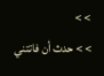> >
> > حدث أن فاتتني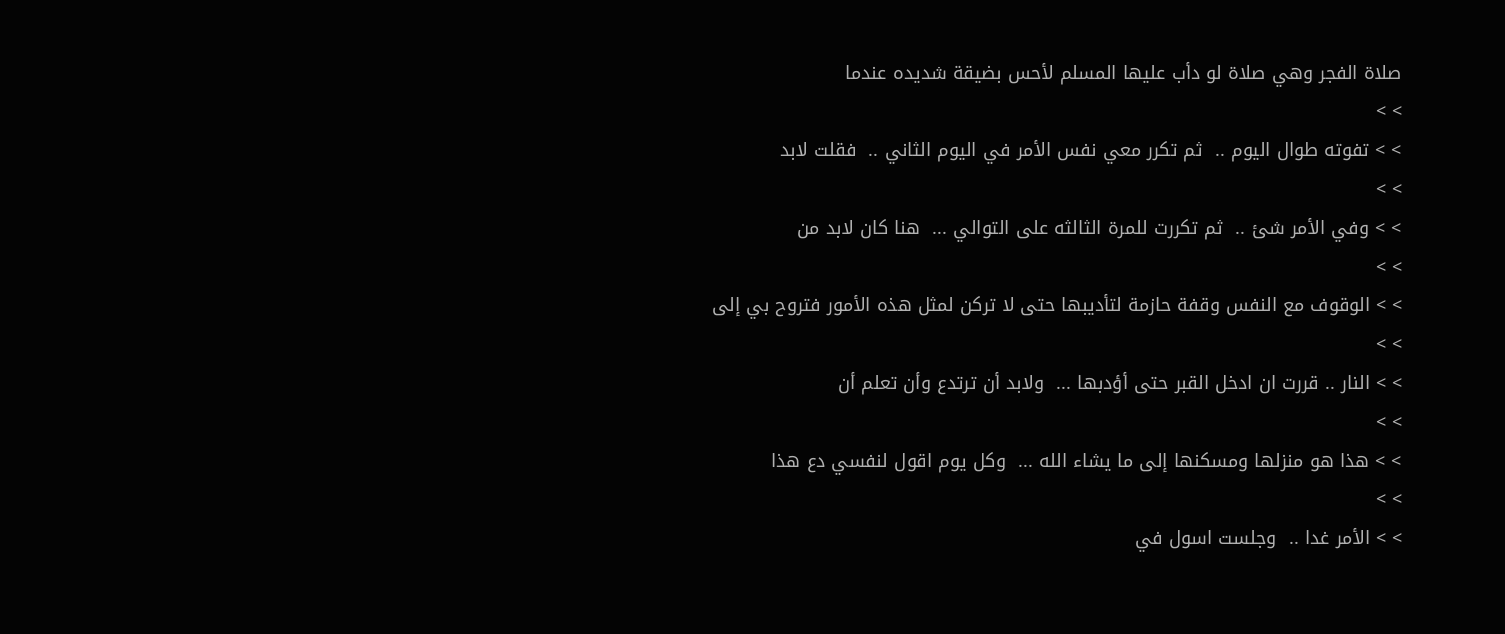صلاة الفجر وهي صلاة لو دأب عليها المسلم لأحس بضيقة شديده عندما
> >
> > تفوته طوال اليوم ..  ثم تكرر معي نفس الأمر في اليوم الثاني ..  فقلت لابد
> >
> > وفي الأمر شئ ..  ثم تكررت للمرة الثالثه على التوالي ...  هنا كان لابد من
> >
> > الوقوف مع النفس وقفة حازمة لتأديبها حتى لا تركن لمثل هذه الأمور فتروح بي إلى
> >
> > النار .. قررت ان ادخل القبر حتى أؤدبها ...  ولابد أن ترتدع وأن تعلم أن
> >
> > هذا هو منزلها ومسكنها إلى ما يشاء الله ...  وكل يوم اقول لنفسي دع هذا
> >
> > الأمر غدا ..  وجلست اسول في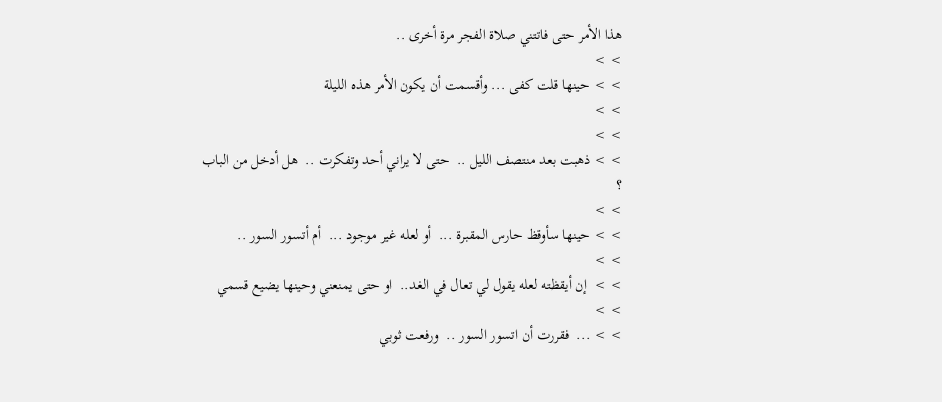هذا الأمر حتى فاتتني صلاة الفجر مرة أخرى ..
> >
> > حينها قلت كفى ... وأقسمت أن يكون الأمر هذه الليلة
> >
> >
> > ذهبت بعد منتصف الليل ..  حتى لا يراني أحد وتفكرت ..  هل أدخل من الباب ؟
> >
> > حينها سأوقظ حارس المقبرة ...  أو لعله غير موجود ...  أم أتسور السور ..
> >
> >  إن أيقظته لعله يقول لي تعال في الغد..  او حتى يمنعني وحينها يضيع قسمي
> >
> > ...  فقررت أن اتسور السور ..  ورفعت ثوبي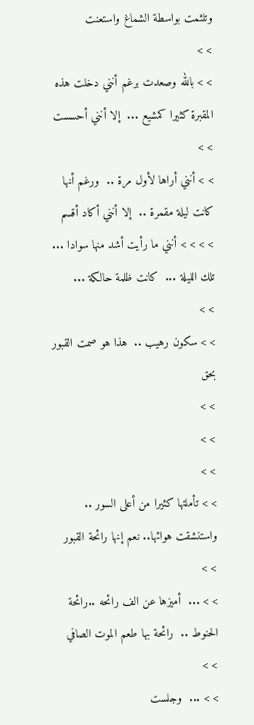وتلثمت بواسطة الشماغ واستعنت
> >
> > بالله وصعدت برغم أنني دخلت هذه المقبرة كثيرا كمشيع ...  إلا أنني أحسست
> >
> > أنني أراها لأول مرة ..  ورغم أنها كانت ليلة مقمرة ..  إلا أنني أكاد أقسم
> > > > أنني ما رأيت أشد منها سوادا ...  تلك الليلة ...  كانت ظلمة حالكة ...
> >
> > سكون رهيب ..  هذا هو صمت القبور بحق
> >
> >
> >
> > تأملتها كثيرا من أعلى السور ..  واستنشقت هوائها.. نعم إنها رائحة القبور
> >
> > ...  أميزها عن الف رائحه ..رائحة الحنوط ..  رائحة بها طعم الموت الصافي
> >
> > ...  وجلست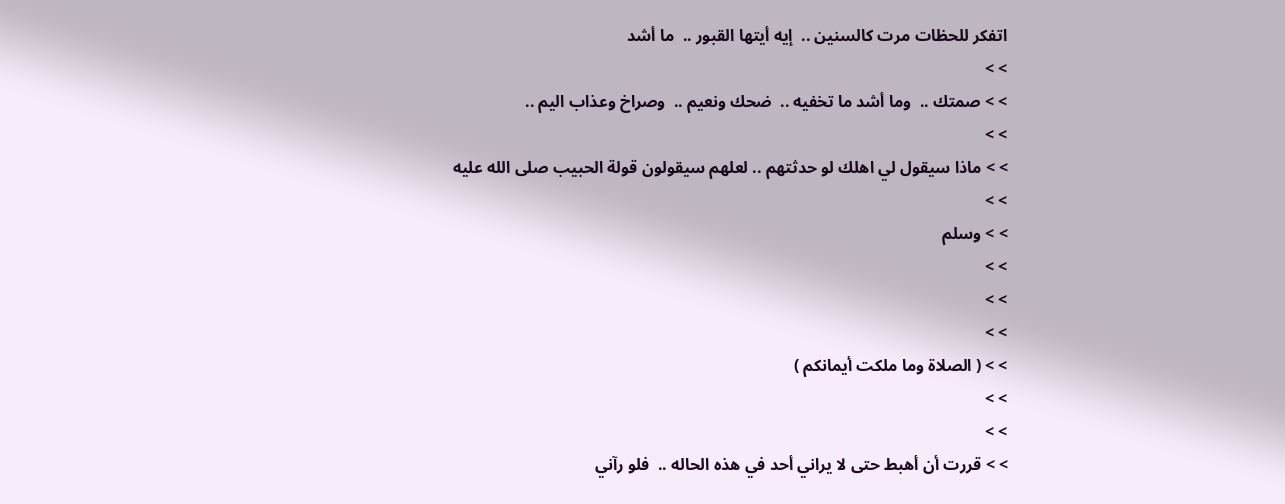اتفكر للحظات مرت كالسنين ..  إيه أيتها القبور ..  ما أشد
> >
> > صمتك ..  وما أشد ما تخفيه ..  ضحك ونعيم ..  وصراخ وعذاب اليم ..
> >
> > ماذا سيقول لي اهلك لو حدثتهم .. لعلهم سيقولون قولة الحبيب صلى الله عليه
> >
> > وسلم
> >
> >
> >
> > ( الصلاة وما ملكت أيمانكم )
> >
> >
> > قررت أن أهبط حتى لا يراني أحد في هذه الحاله ..  فلو رآني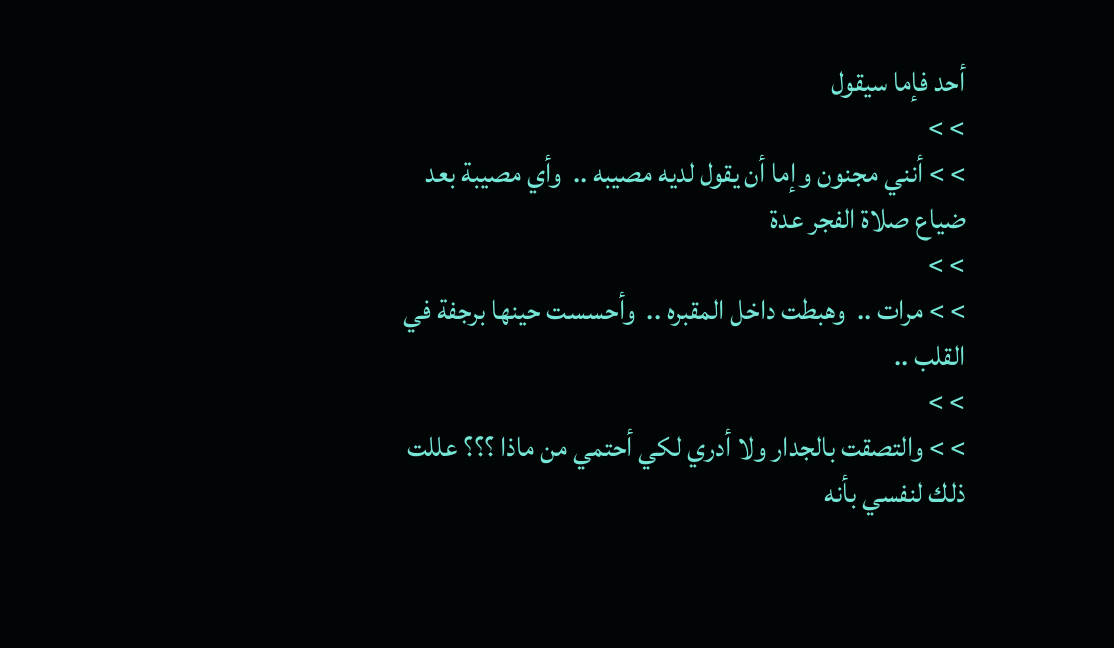أحد فإما سيقول
> >
> > أنني مجنون وإما أن يقول لديه مصيبه ..  وأي مصيبة بعد ضياع صلاة الفجر عدة
> >
> > مرات ..  وهبطت داخل المقبره ..  وأحسست حينها برجفة في القلب ..
> >
> > والتصقت بالجدار ولا أدري لكي أحتمي من ماذا ؟؟؟ عللت ذلك لنفسي بأنه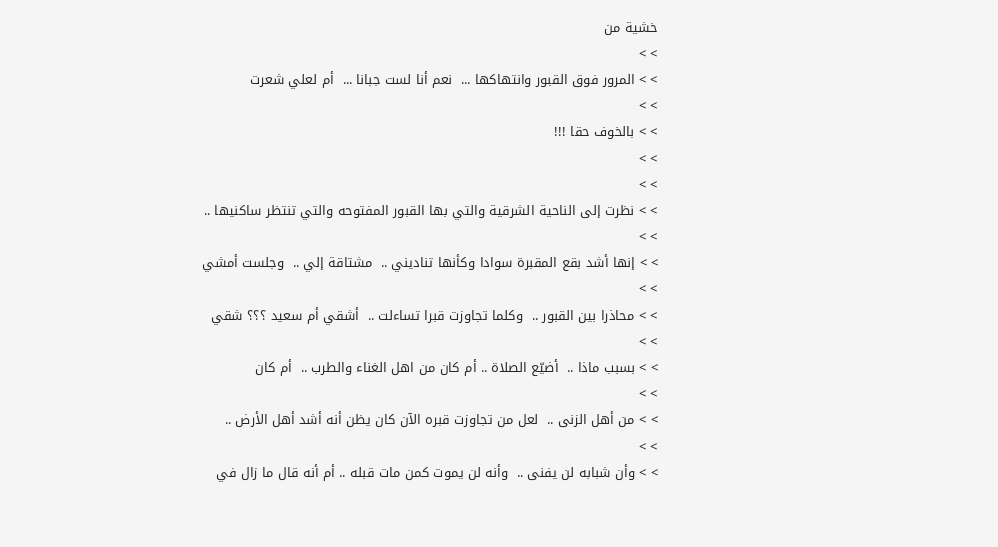خشية من
> >
> > المرور فوق القبور وانتهاكها ...  نعم أنا لست جبانا ...  أم لعلي شعرت
> >
> > بالخوف حقا !!!
> >
> >
> > نظرت إلى الناحية الشرقية والتي بها القبور المفتوحه والتي تنتظر ساكنيها ..
> >
> > إنها أشد بقع المقبرة سوادا وكأنها تناديني ..  مشتاقة إلي ..  وجلست أمشي
> >
> > محاذرا بين القبور ..  وكلما تجاوزت قبرا تساءلت ..  أشقي أم سعيد ؟؟؟ شقي
> >
> > بسبب ماذا ..  أضيّع الصلاة .. أم كان من اهل الغناء والطرب ..  أم كان
> >
> > من أهل الزنى ..  لعل من تجاوزت قبره الآن كان يظن أنه أشد أهل الأرض ..
> >
> > وأن شبابه لن يفنى ..  وأنه لن يموت كمن مات قبله .. أم أنه قال ما زال في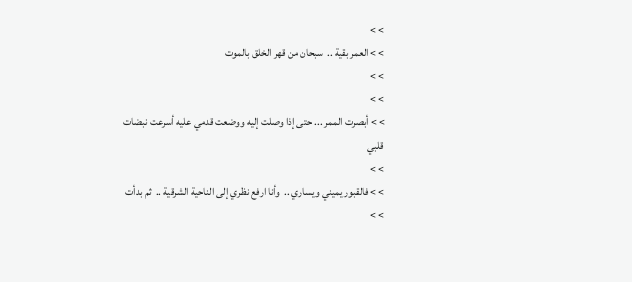> >
> > العمر بقية ..  سبحان من قهر الخلق بالموت
> >
> >
> > أبصرت الممر ... حتى إذا وصلت إليه ووضعت قدمي عليه أسرعت نبضات قلبي
> >
> > فالقبور يميني ويساري ..  وأنا ارفع نظري إلى الناحية الشرقية ..  ثم بدأت
> >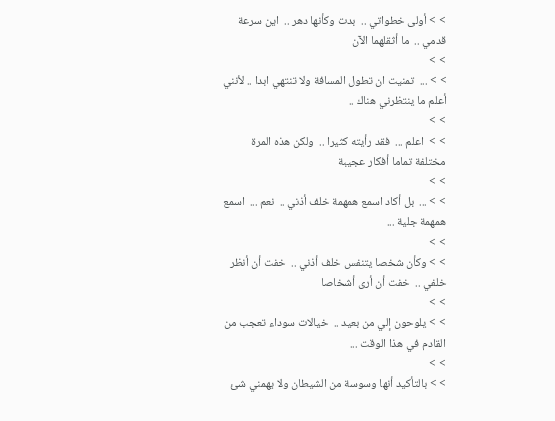> > أولى خطواتي ..  بدت وكأنها دهر ..  اين سرعة قدمي ..  ما أثقلهما الآن
> >
> > ...  تمنيت ان تطول المسافة ولا تنتهي ابدا .. لأنني أعلم ما ينتظرني هناك ..
> >
> >  اعلم ...  فقد رأيته كثيرا ..  ولكن هذه المرة مختلفة تماما أفكار عجيبة
> >
> > ...  بل أكاد اسمع همهمة خلف أذني ..  نعم ...  اسمع همهمة جلية ...
> >
> > وكأن شخصا يتنفس خلف أذني ..  خفت أن أنظر خلفي ..  خفت أن أرى أشخاصا
> >
> > يلوحون إلي من بعيد ..  خيالات سوداء تعجب من القادم في هذا الوقت ...
> >
> > بالتأكيد أنها وسوسة من الشيطان ولا يهمني شئ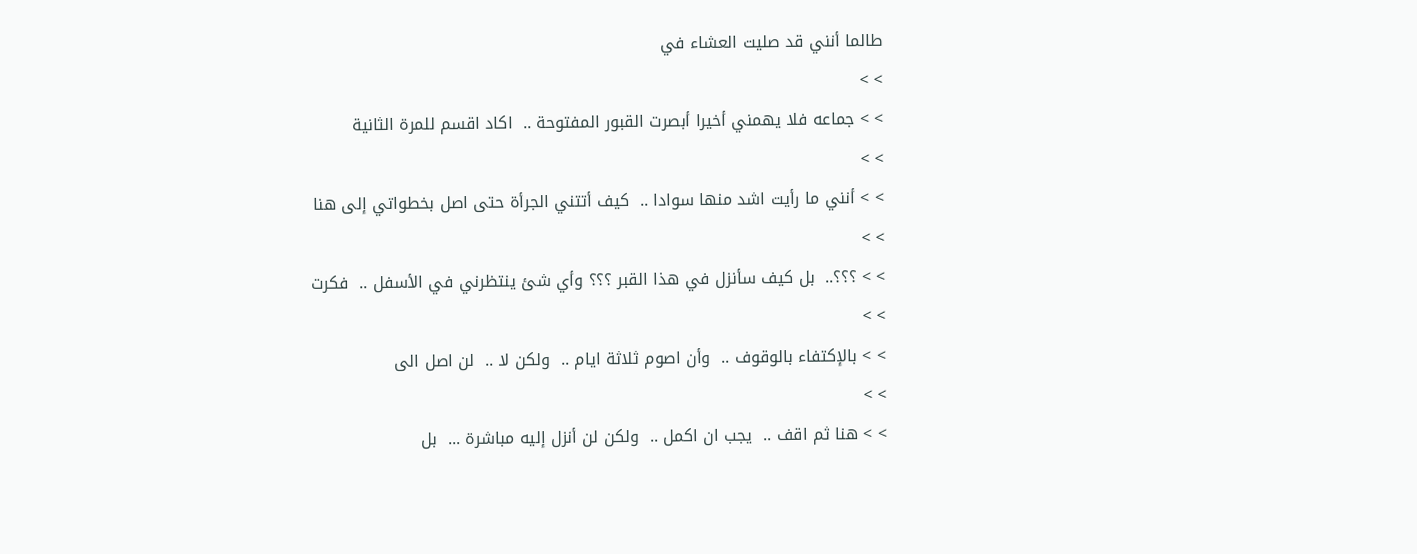طالما أنني قد صليت العشاء في
> >
> > جماعه فلا يهمني أخيرا أبصرت القبور المفتوحة ..  اكاد اقسم للمرة الثانية
> >
> > أنني ما رأيت اشد منها سوادا ..  كيف أتتني الجرأة حتى اصل بخطواتي إلى هنا
> >
> > ؟؟؟..  بل كيف سأنزل في هذا القبر ؟؟؟ وأي شئ ينتظرني في الأسفل ..  فكرت
> >
> > بالإكتفاء بالوقوف ..  وأن اصوم ثلاثة ايام ..  ولكن لا ..  لن اصل الى
> >
> > هنا ثم اقف ..  يجب ان اكمل ..  ولكن لن أنزل إليه مباشرة ...  بل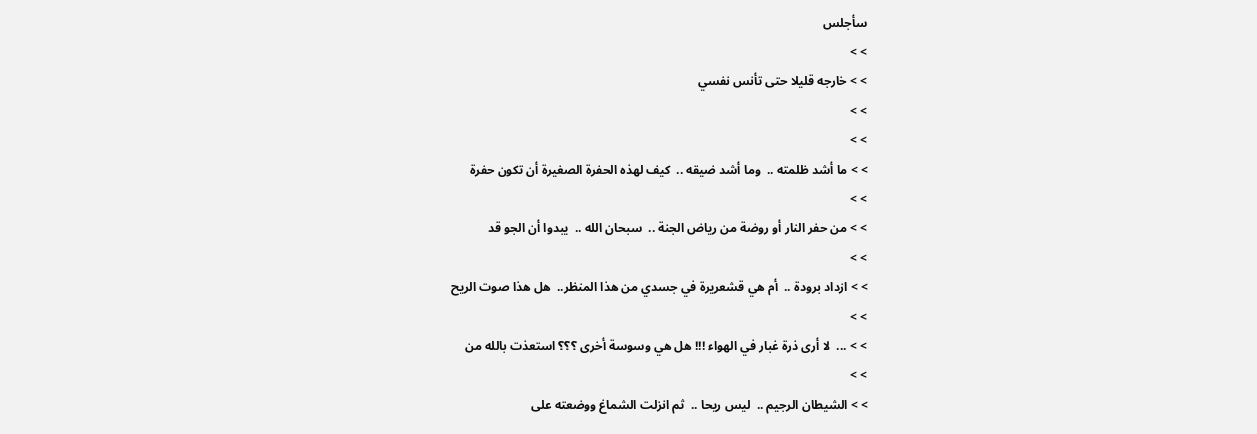سأجلس
> >
> > خارجه قليلا حتى تأنس نفسي
> >
> >
> > ما أشد ظلمته ..  وما أشد ضيقه ..  كيف لهذه الحفرة الصغيرة أن تكون حفرة
> >
> > من حفر النار أو روضة من رياض الجنة ..  سبحان الله ..  يبدوا أن الجو قد
> >
> > ازداد برودة ..  أم هي قشعريرة في جسدي من هذا المنظر..  هل هذا صوت الريح
> >
> > ...  لا أرى ذرة غبار في الهواء !!! هل هي وسوسة أخرى ؟؟؟ استعذت بالله من
> >
> > الشيطان الرجيم ..  ليس ريحا ..  ثم انزلت الشماغ ووضعته على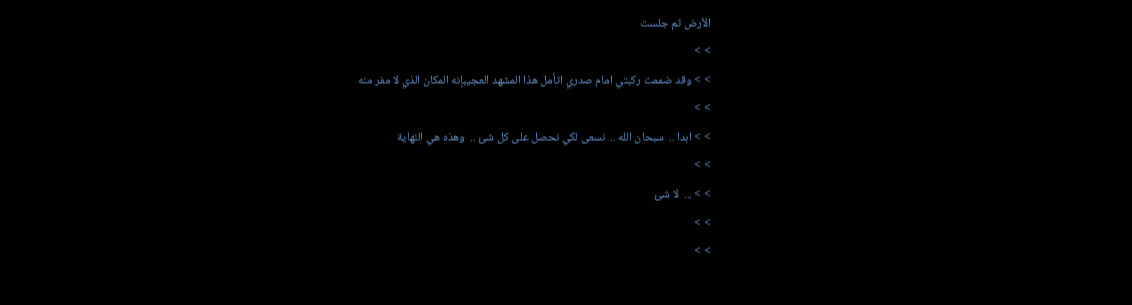الأرض ثم جلست
> >
> > وقد ضممت ركبتي امام صدري اتأمل هذا المشهد العجيبإنه المكان الذي لا مفر منه
> >
> > ابدا ..  سبحان الله ..  نسعى لكي نحصل على كل شئ ..  وهذه هي النهاية
> >
> > ...  لا شئ
> >
> >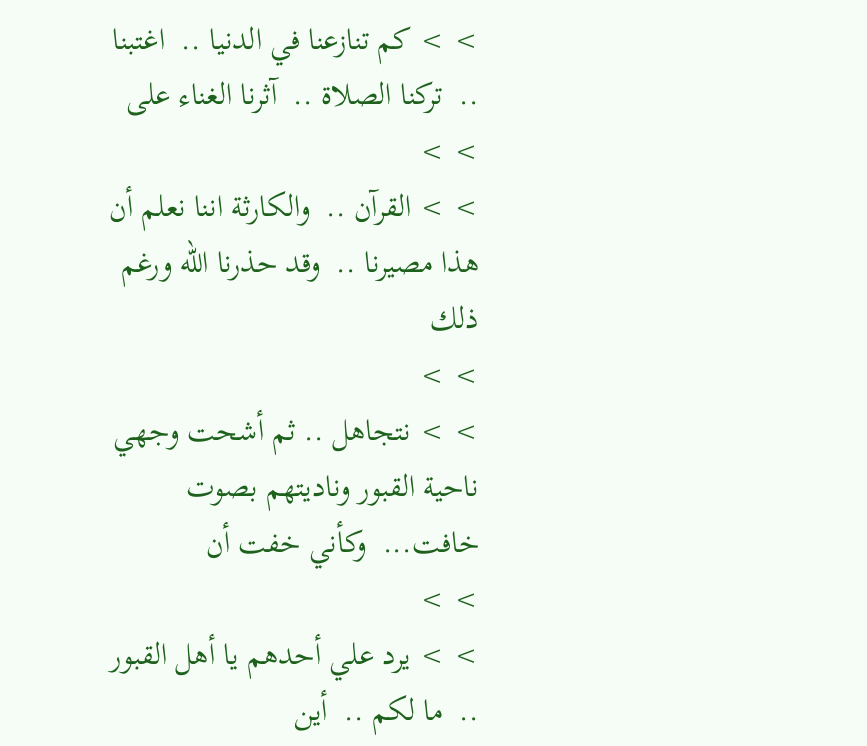> > كم تنازعنا في الدنيا ..  اغتبنا ..  تركنا الصلاة ..  آثرنا الغناء على
> >
> > القرآن ..  والكارثة اننا نعلم أن هذا مصيرنا ..  وقد حذرنا الله ورغم ذلك
> >
> > نتجاهل .. ثم أشحت وجهي ناحية القبور وناديتهم بصوت خافت...  وكأني خفت أن
> >
> > يرد علي أحدهم يا أهل القبور ..  ما لكم ..  أين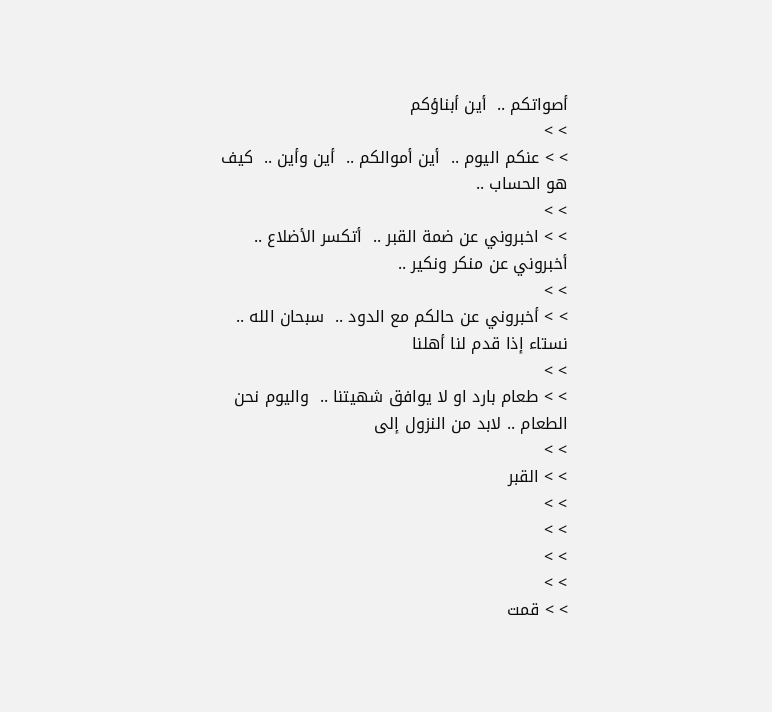أصواتكم ..  أين أبناؤكم
> >
> > عنكم اليوم ..  أين أموالكم ..  أين وأين ..  كيف هو الحساب ..
> >
> > اخبروني عن ضمة القبر ..  أتكسر الأضلاع .. أخبروني عن منكر ونكير ..
> >
> > أخبروني عن حالكم مع الدود ..  سبحان الله ..  نستاء إذا قدم لنا أهلنا
> >
> > طعام بارد او لا يوافق شهيتنا ..  واليوم نحن الطعام .. لابد من النزول إلى
> >
> > القبر
> >
> >
> >
> >
> > قمت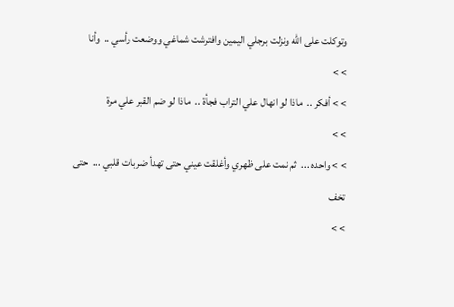وتوكلت على الله ونزلت برجلي اليمين وافترشت شماغي ووضعت رأسي ..  وأنا
> >
> > أفكر ..  ماذا لو انهال علي التراب فجأة ..  ماذا لو ضم القبر علي مرة
> >
> > واحده ...  ثم نمت على ظهري وأغلقت عيني حتى تهدأ ضربات قلبي ...  حتى تخف
> >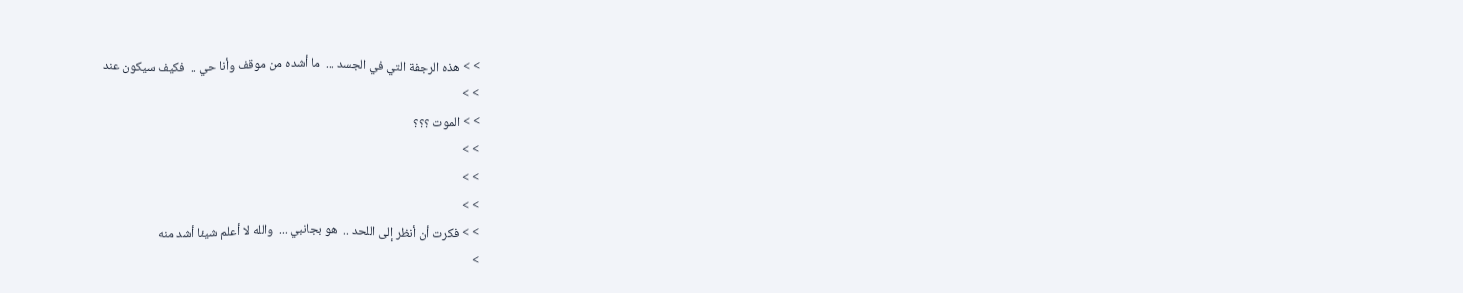> > هذه الرجفة التي في الجسد ...  ما أشده من موقف وأنا حي ..  فكيف سيكون عند
> >
> > الموت ؟؟؟
> >
> >
> >
> > فكرت أن أنظر إلى اللحد ..  هو بجانبي ...  والله لا أعلم شيئا أشد منه
>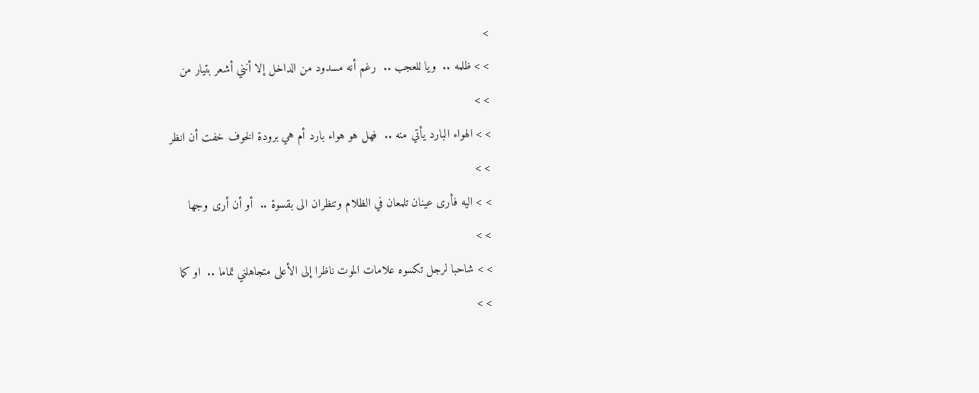>
> > ظلمه ..  ويا للعجب ..  رغم أنه مسدود من الداخل إلا أنني أشعر بتيار من
> >
> > الهواء البارد يأتي منه ..  فهل هو هواء بارد أم هي برودة الخوف خفت أن انظر
> >
> > اليه فأرى عينان تلمعان في الظلام وتنظران الى بقسوة ..  أو أن أرى وجها
> >
> > شاحبا لرجل تكسوه علامات الموت ناظرا إلى الأعلى متجاهلني تماما ..  او كما
> >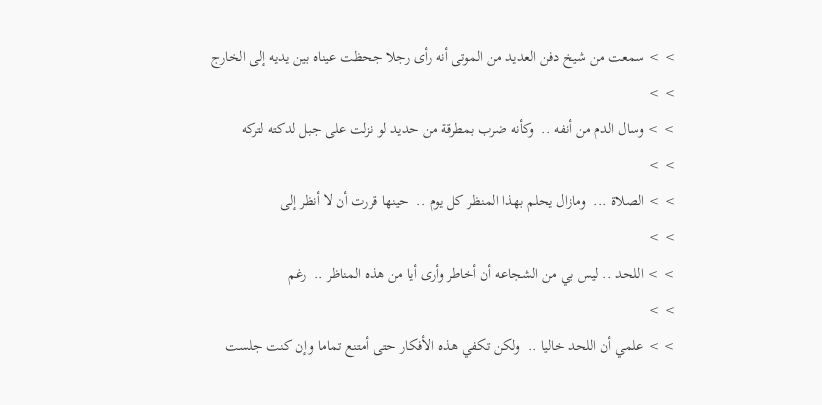> > سمعت من شيخ دفن العديد من الموتى أنه رأى رجلا جحظت عيناه بين يديه إلى الخارج
> >
> > وسال الدم من أنفه ..  وكأنه ضرب بمطرقة من حديد لو نزلت على جبل لدكته لتركه
> >
> > الصلاة ...  ومازال يحلم بهذا المنظر كل يوم ..  حينها قررت أن لا أنظر إلى
> >
> > اللحد .. ليس بي من الشجاعه أن أخاطر وأرى أيا من هذه المناظر ..  رغم
> >
> > علمي أن اللحد خاليا ..  ولكن تكفي هذه الأفكار حتى أمتنع تماما وإن كنت جلست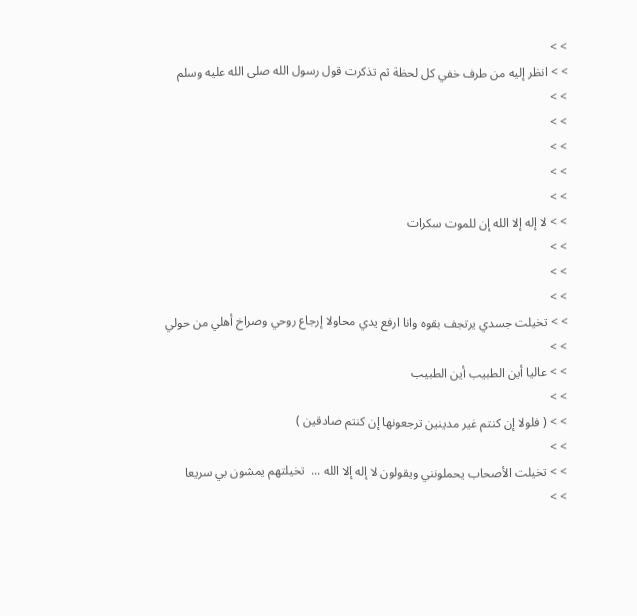> >
> > انظر إليه من طرف خفي كل لحظة ثم تذكرت قول رسول الله صلى الله عليه وسلم
> >
> >
> >
> >
> >
> > لا إله إلا الله إن للموت سكرات
> >
> >
> >
> > تخيلت جسدي يرتجف بقوه وانا ارفع يدي محاولا إرجاع روحي وصراخ أهلي من حولي
> >
> > عاليا أين الطبيب أين الطبيب
> >
> > ( فلولا إن كنتم غير مدينين ترجعونها إن كنتم صادقين )
> >
> > تخيلت الأصحاب يحملونني ويقولون لا إله إلا الله ...  تخيلتهم يمشون بي سريعا
> >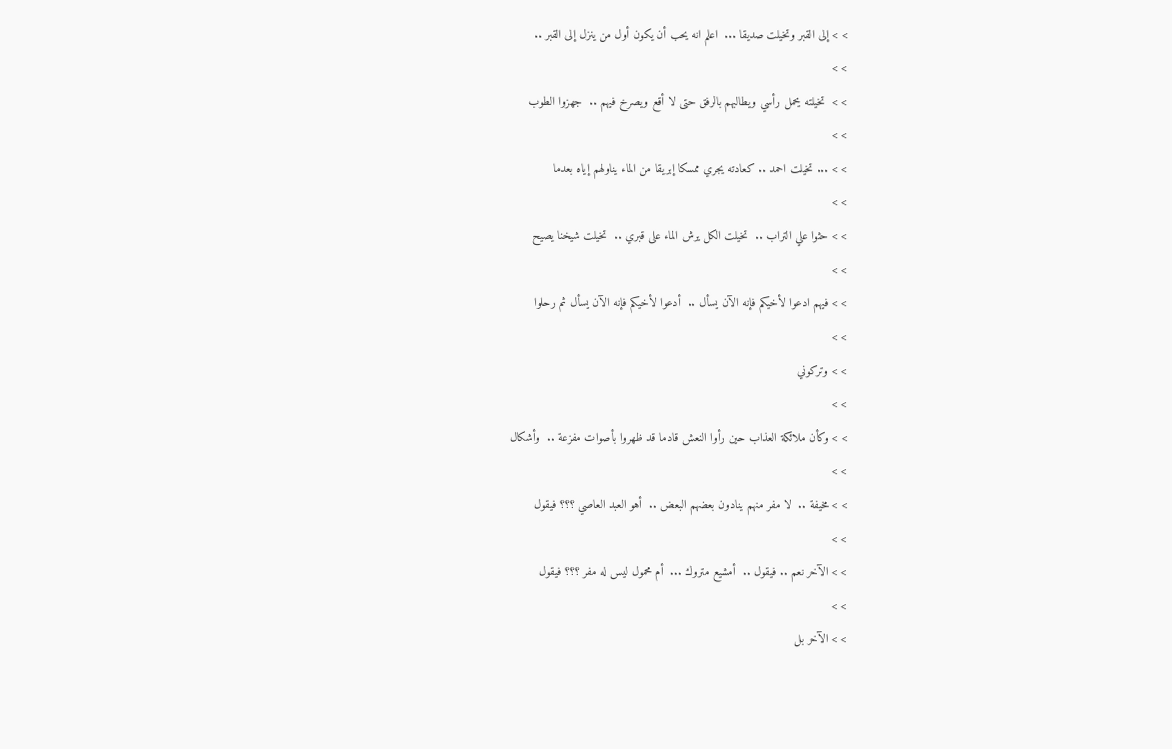> > إلى القبر وتخيلت صديقا ...  اعلم انه يحب أن يكون أول من ينزل إلى القبر ..
> >
> >  تخيلته يحمل رأسي ويطالبهم بالرفق حتى لا أقع ويصرخ فيهم ..  جهزوا الطوب
> >
> > ... تخيلت احمد .. كعادته يجري ممسكا إبريقا من الماء يناولهم إياه بعدما
> >
> > حثوا علي التراب ..  تخيلت الكل يرش الماء على قبري ..  تخيلت شيخنا يصيح
> >
> > فيهم ادعوا لأخيكم فإنه الآن يسأل ..  أدعوا لأخيكم فإنه الآن يسأل ثم رحلوا
> >
> > وتركوني
> >
> > وكأن ملائكة العذاب حين رأوا النعش قادما قد ظهروا بأصوات مفزعة ..  وأشكال
> >
> > مخيفة ..  لا مفر منهم ينادون بعضهم البعض ..  أهو العبد العاصي ؟؟؟ فيقول
> >
> > الآخر نعم .. فيقول ..  أمشيع متروك ...  أم محمول ليس له مفر ؟؟؟ فيقول
> >
> > الآخر بل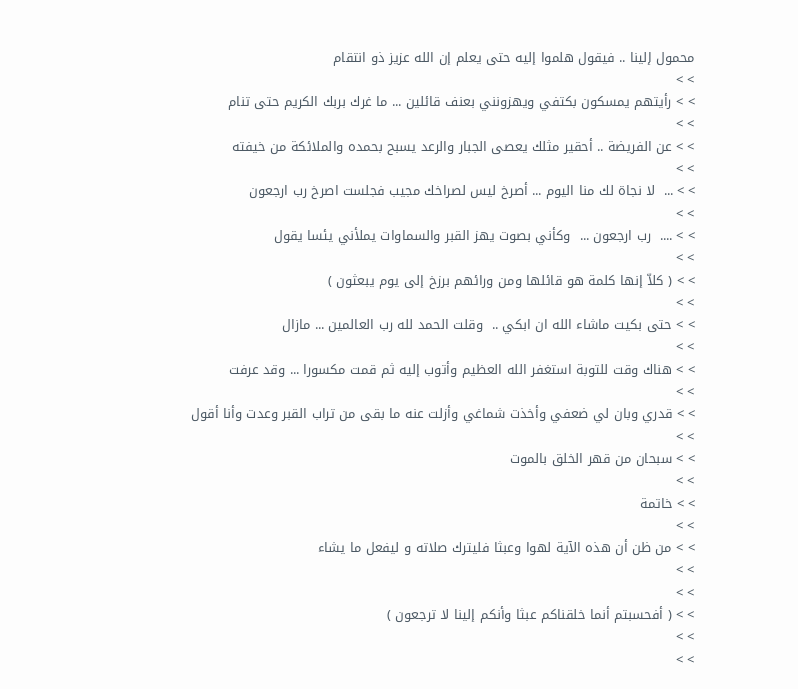محمول إلينا .. فيقول هلموا إليه حتى يعلم إن الله عزيز ذو انتقام
> >
> > رأيتهم يمسكون بكتفي ويهزونني بعنف قائلين ... ما غرك بربك الكريم حتى تنام
> >
> > عن الفريضة .. أحقير مثلك يعصى الجبار والرعد يسبح بحمده والملائكة من خيفته
> >
> > ...  لا نجاة لك منا اليوم ... أصرخ ليس لصراخك مجيب فجلست اصرخ رب ارجعون
> >
> > ....  رب ارجعون ...  وكأني بصوت يهز القبر والسماوات يملأني يئسا يقول
> >
> > ( كلاّ إنها كلمة هو قائلها ومن ورائهم برزخ إلى يوم يبعثون )
> >
> > حتى بكيت ماشاء الله ان ابكي ..  وقلت الحمد لله رب العالمين ... مازال
> >
> > هناك وقت للتوبة استغفر الله العظيم وأتوب إليه ثم قمت مكسورا ... وقد عرفت
> >
> > قدري وبان لي ضعفي وأخذت شماغي وأزلت عنه ما بقى من تراب القبر وعدت وأنا أقول
> >
> > سبحان من قهر الخلق بالموت
> >
> > خاتمة
> >
> > من ظن أن هذه الآية لهوا وعبثا فليترك صلاته و ليفعل ما يشاء
> >
> >
> > ( أفحسبتم أنما خلقناكم عبثا وأنكم إلينا لا ترجعون )
> >
> >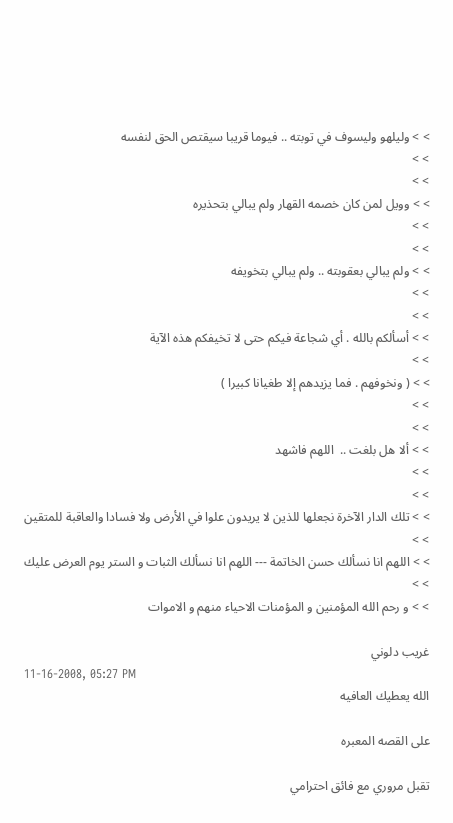> > وليلهو وليسوف في توبته .. فيوما قريبا سيقتص الحق لنفسه
> >
> >
> > وويل لمن كان خصمه القهار ولم يبالي بتحذيره
> >
> >
> > ولم يبالي بعقوبته .. ولم يبالي بتخويفه
> >
> >
> > أسألكم بالله . أي شجاعة فيكم حتى لا تخيفكم هذه الآية
> >
> > ( ونخوفهم . فما يزيدهم إلا طغيانا كبيرا )
> >
> >
> > ألا هل بلغت ..  اللهم فاشهد
> >
> >
> > تلك الدار الآخرة نجعلها للذين لا يريدون علوا في الأرض ولا فسادا والعاقبة للمتقين
> >
> > اللهم انا نسألك حسن الخاتمة --- اللهم انا نسألك الثبات و الستر يوم العرض عليك
> >
> > و رحم الله المؤمنين و المؤمنات الاحياء منهم و الاموات

غريب دلوني
11-16-2008, 05:27 PM
الله يعطيك العافيه

على القصه المعبره

تقبل مروري مع فائق احترامي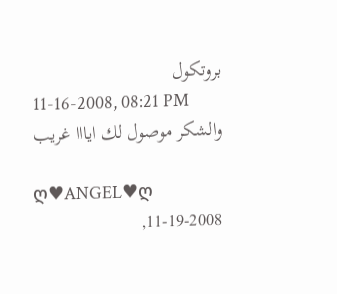بروتكول
11-16-2008, 08:21 PM
والشكر موصول لك ايااا غريب

ღ♥ANGEL♥ღ
11-19-2008,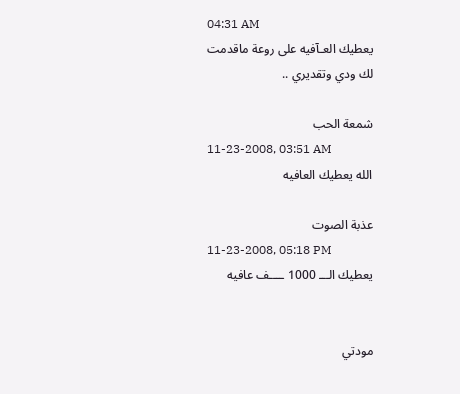04:31 AM
يعطيك العـآفيه على روعة ماقدمت
لك ودي وتقديري ..

شمعة الحب
11-23-2008, 03:51 AM
الله يعطيك العافيه

عذبة الصوت
11-23-2008, 05:18 PM
يعطيك الـــ 1000 ــــف عافيه


مودتي